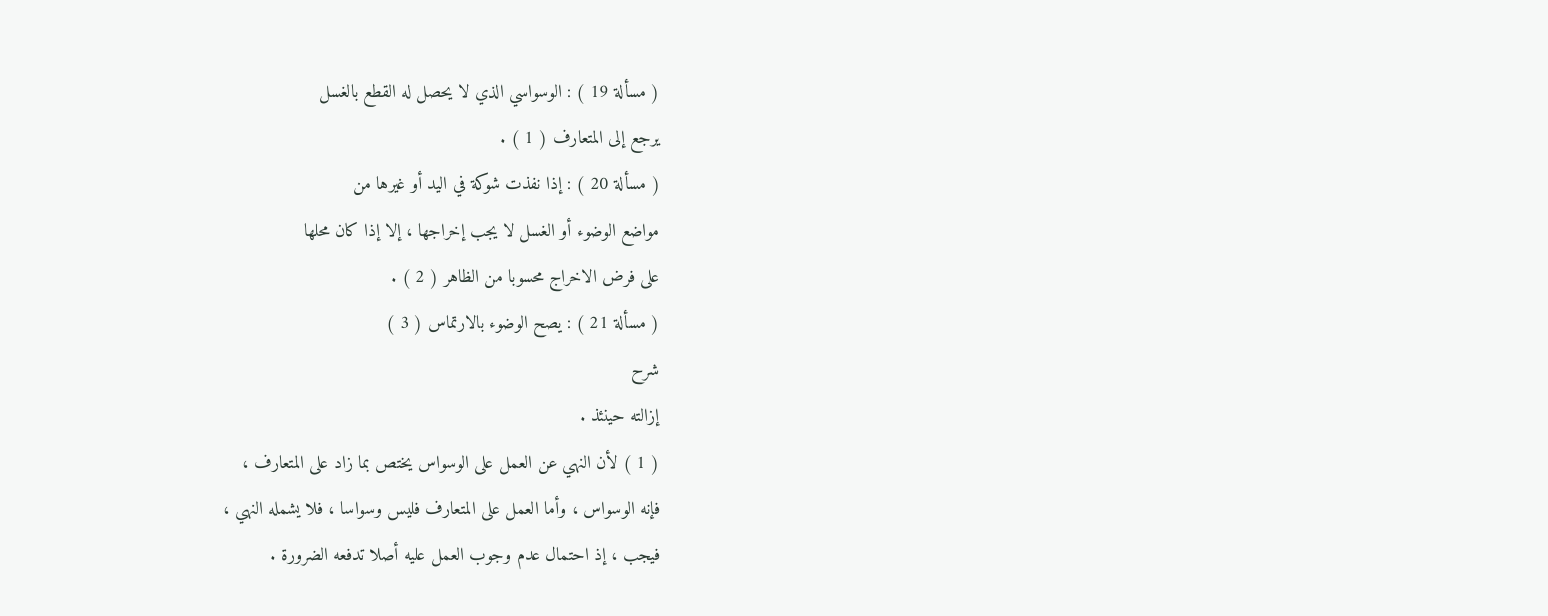( مسألة 19 ) : الوسواسي الذي لا يحصل له القطع بالغسل
يرجع إلى المتعارف ( 1 ) .
( مسألة 20 ) : إذا نفذت شوكة في اليد أو غيرها من
مواضع الوضوء أو الغسل لا يجب إخراجها ، إلا إذا كان محلها
على فرض الاخراج محسوبا من الظاهر ( 2 ) .
( مسألة 21 ) : يصح الوضوء بالارتماس ( 3 )
شرح
إزالته حينئذ .
( 1 ) لأن النهي عن العمل على الوسواس يختص بما زاد على المتعارف ،
فإنه الوسواس ، وأما العمل على المتعارف فليس وسواسا ، فلا يشمله النهي ،
فيجب ، إذ احتمال عدم وجوب العمل عليه أصلا تدفعه الضرورة .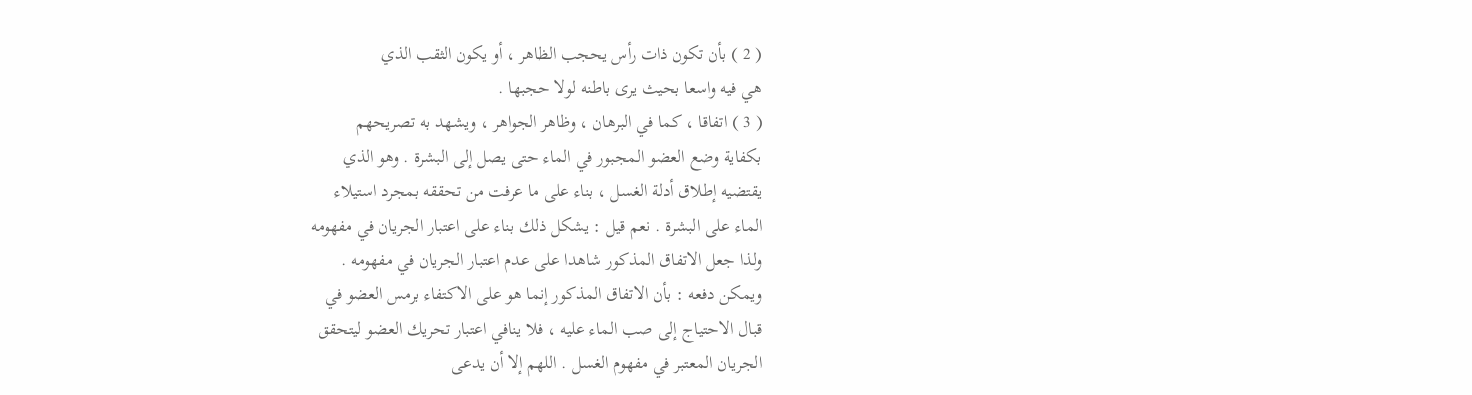( 2 ) بأن تكون ذات رأس يحجب الظاهر ، أو يكون الثقب الذي
هي فيه واسعا بحيث يرى باطنه لولا حجبها .
( 3 ) اتفاقا ، كما في البرهان ، وظاهر الجواهر ، ويشهد به تصريحهم
بكفاية وضع العضو المجبور في الماء حتى يصل إلى البشرة . وهو الذي
يقتضيه إطلاق أدلة الغسل ، بناء على ما عرفت من تحققه بمجرد استيلاء
الماء على البشرة . نعم قيل : يشكل ذلك بناء على اعتبار الجريان في مفهومه
ولذا جعل الاتفاق المذكور شاهدا على عدم اعتبار الجريان في مفهومه .
ويمكن دفعه : بأن الاتفاق المذكور إنما هو على الاكتفاء برمس العضو في
قبال الاحتياج إلى صب الماء عليه ، فلا ينافي اعتبار تحريك العضو ليتحقق
الجريان المعتبر في مفهوم الغسل . اللهم إلا أن يدعى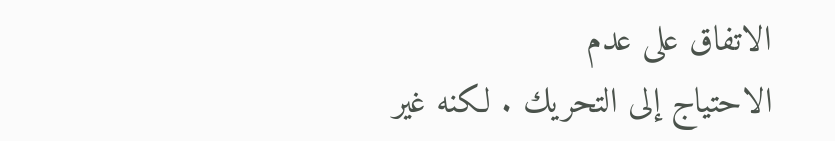الاتفاق على عدم
الاحتياج إلى التحريك . لكنه غير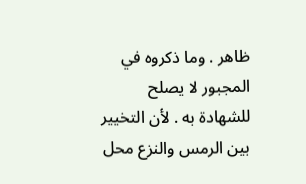ظاهر . وما ذكروه في المجبور لا يصلح
للشهادة به . لأن التخيير بين الرمس والنزع محل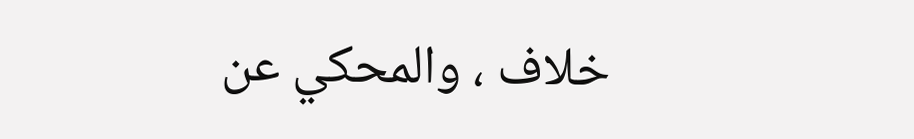خلاف ، والمحكي عن